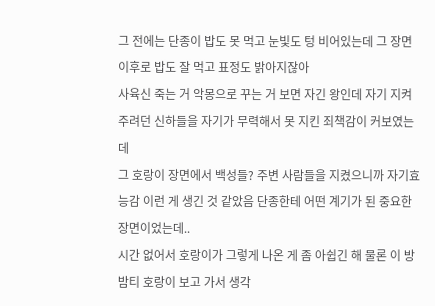그 전에는 단종이 밥도 못 먹고 눈빛도 텅 비어있는데 그 장면 이후로 밥도 잘 먹고 표정도 밝아지잖아
사육신 죽는 거 악몽으로 꾸는 거 보면 자긴 왕인데 자기 지켜주려던 신하들을 자기가 무력해서 못 지킨 죄책감이 커보였는데
그 호랑이 장면에서 백성들? 주변 사람들을 지켰으니까 자기효능감 이런 게 생긴 것 같았음 단종한테 어떤 계기가 된 중요한 장면이었는데..
시간 없어서 호랑이가 그렇게 나온 게 좀 아쉽긴 해 물론 이 방 밤티 호랑이 보고 가서 생각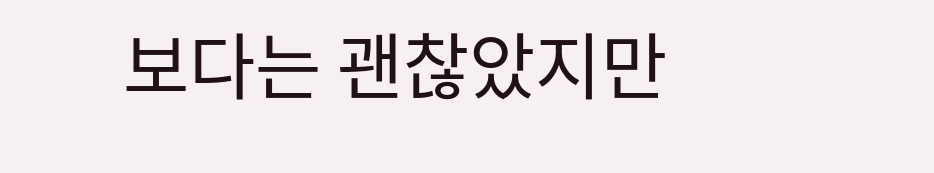보다는 괜찮았지만